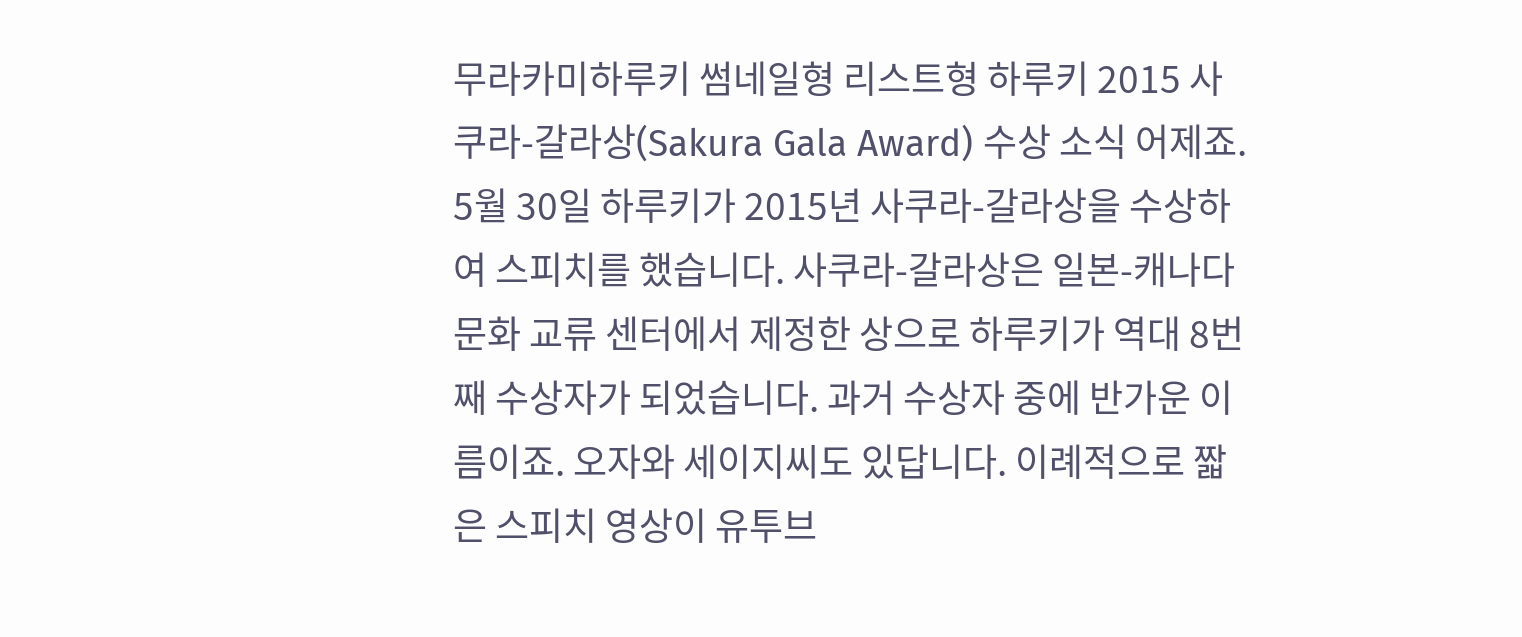무라카미하루키 썸네일형 리스트형 하루키 2015 사쿠라-갈라상(Sakura Gala Award) 수상 소식 어제죠. 5월 30일 하루키가 2015년 사쿠라-갈라상을 수상하여 스피치를 했습니다. 사쿠라-갈라상은 일본-캐나다 문화 교류 센터에서 제정한 상으로 하루키가 역대 8번째 수상자가 되었습니다. 과거 수상자 중에 반가운 이름이죠. 오자와 세이지씨도 있답니다. 이례적으로 짧은 스피치 영상이 유투브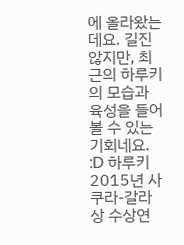에 올라왔는데요. 길진 않지만, 최근의 하루키의 모습과 육성을 들어 볼 수 있는 기회네요. :D 하루키 2015년 사쿠라-갈라상 수상연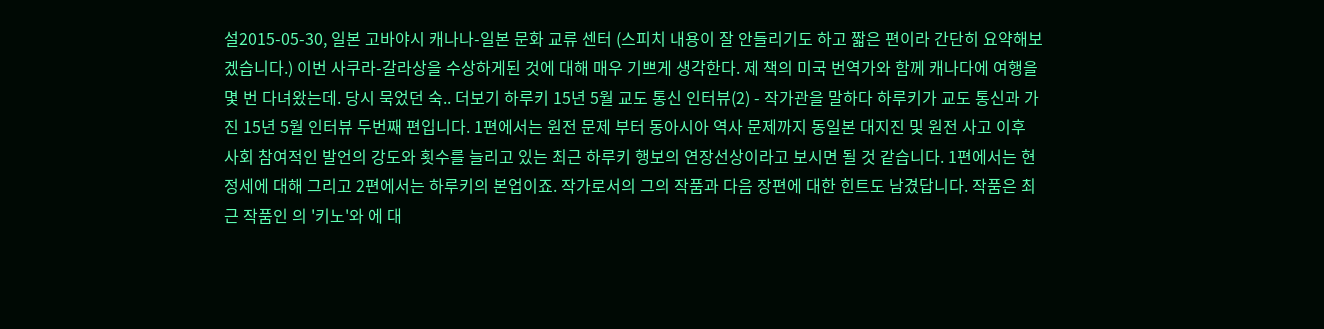설2015-05-30, 일본 고바야시 캐나나-일본 문화 교류 센터 (스피치 내용이 잘 안들리기도 하고 짧은 편이라 간단히 요약해보겠습니다.) 이번 사쿠라-갈라상을 수상하게된 것에 대해 매우 기쁘게 생각한다. 제 책의 미국 번역가와 함께 캐나다에 여행을 몇 번 다녀왔는데. 당시 묵었던 숙.. 더보기 하루키 15년 5월 교도 통신 인터뷰(2) - 작가관을 말하다 하루키가 교도 통신과 가진 15년 5월 인터뷰 두번째 편입니다. 1편에서는 원전 문제 부터 동아시아 역사 문제까지 동일본 대지진 및 원전 사고 이후 사회 참여적인 발언의 강도와 횟수를 늘리고 있는 최근 하루키 행보의 연장선상이라고 보시면 될 것 같습니다. 1편에서는 현 정세에 대해 그리고 2편에서는 하루키의 본업이죠. 작가로서의 그의 작품과 다음 장편에 대한 힌트도 남겼답니다. 작품은 최근 작품인 의 '키노'와 에 대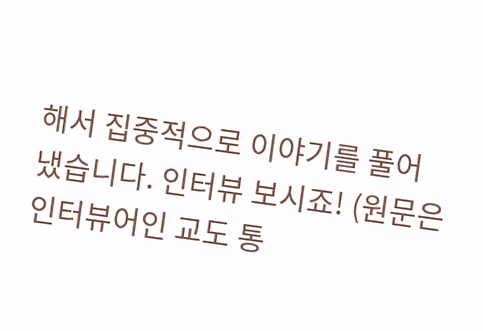해서 집중적으로 이야기를 풀어 냈습니다. 인터뷰 보시죠! (원문은 인터뷰어인 교도 통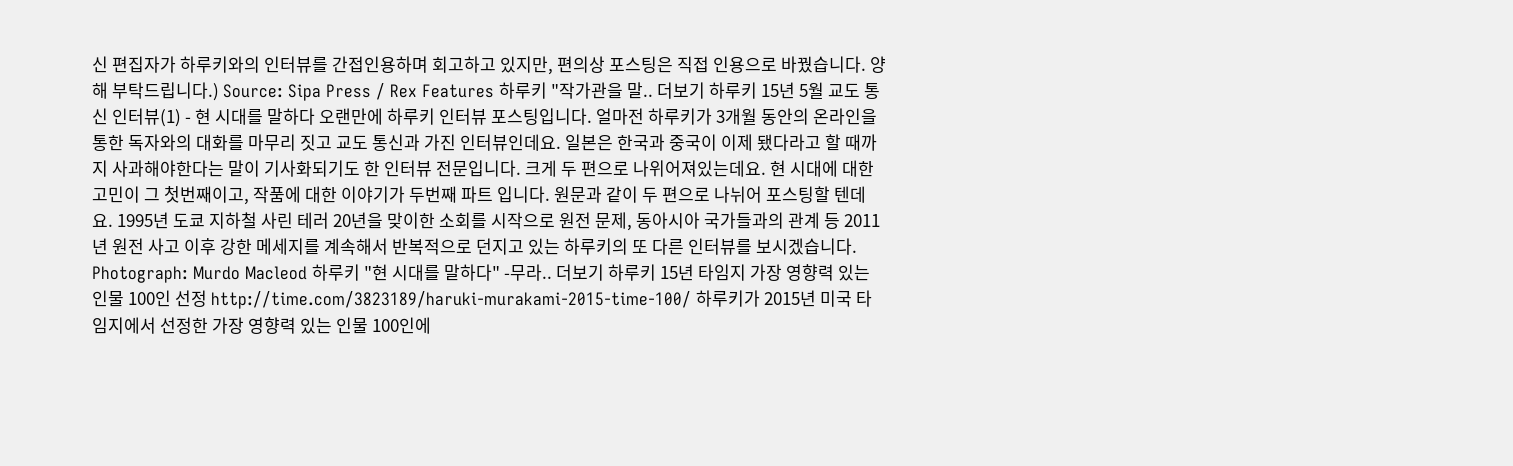신 편집자가 하루키와의 인터뷰를 간접인용하며 회고하고 있지만, 편의상 포스팅은 직접 인용으로 바꿨습니다. 양해 부탁드립니다.) Source: Sipa Press / Rex Features 하루키 "작가관을 말.. 더보기 하루키 15년 5월 교도 통신 인터뷰(1) - 현 시대를 말하다 오랜만에 하루키 인터뷰 포스팅입니다. 얼마전 하루키가 3개월 동안의 온라인을 통한 독자와의 대화를 마무리 짓고 교도 통신과 가진 인터뷰인데요. 일본은 한국과 중국이 이제 됐다라고 할 때까지 사과해야한다는 말이 기사화되기도 한 인터뷰 전문입니다. 크게 두 편으로 나위어져있는데요. 현 시대에 대한 고민이 그 첫번째이고, 작품에 대한 이야기가 두번째 파트 입니다. 원문과 같이 두 편으로 나뉘어 포스팅할 텐데요. 1995년 도쿄 지하철 사린 테러 20년을 맞이한 소회를 시작으로 원전 문제, 동아시아 국가들과의 관계 등 2011년 원전 사고 이후 강한 메세지를 계속해서 반복적으로 던지고 있는 하루키의 또 다른 인터뷰를 보시겠습니다. Photograph: Murdo Macleod 하루키 "현 시대를 말하다" -무라.. 더보기 하루키 15년 타임지 가장 영향력 있는 인물 100인 선정 http://time.com/3823189/haruki-murakami-2015-time-100/ 하루키가 2015년 미국 타임지에서 선정한 가장 영향력 있는 인물 100인에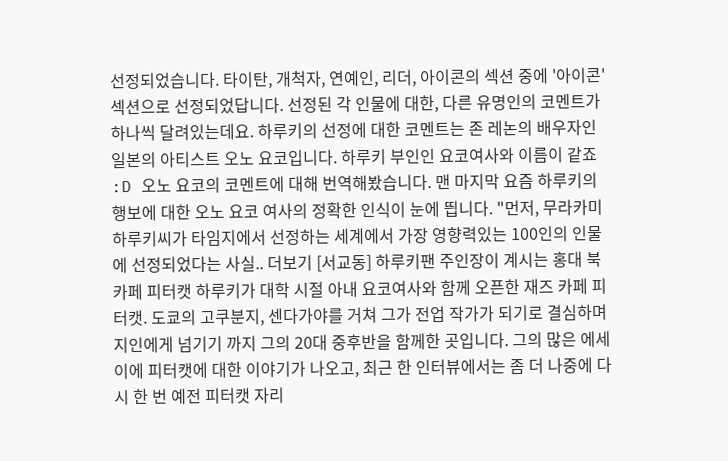선정되었습니다. 타이탄, 개척자, 연예인, 리더, 아이콘의 섹션 중에 '아이콘' 섹션으로 선정되었답니다. 선정된 각 인물에 대한, 다른 유명인의 코멘트가 하나씩 달려있는데요. 하루키의 선정에 대한 코멘트는 존 레논의 배우자인 일본의 아티스트 오노 요코입니다. 하루키 부인인 요코여사와 이름이 같죠 :D 오노 요코의 코멘트에 대해 번역해봤습니다. 맨 마지막 요즘 하루키의 행보에 대한 오노 요코 여사의 정확한 인식이 눈에 띕니다. "먼저, 무라카미 하루키씨가 타임지에서 선정하는 세계에서 가장 영향력있는 100인의 인물에 선정되었다는 사실.. 더보기 [서교동] 하루키팬 주인장이 계시는 홍대 북카페 피터캣 하루키가 대학 시절 아내 요코여사와 함께 오픈한 재즈 카페 피터캣. 도쿄의 고쿠분지, 센다가야를 거쳐 그가 전업 작가가 되기로 결심하며 지인에게 넘기기 까지 그의 20대 중후반을 함께한 곳입니다. 그의 많은 에세이에 피터캣에 대한 이야기가 나오고, 최근 한 인터뷰에서는 좀 더 나중에 다시 한 번 예전 피터캣 자리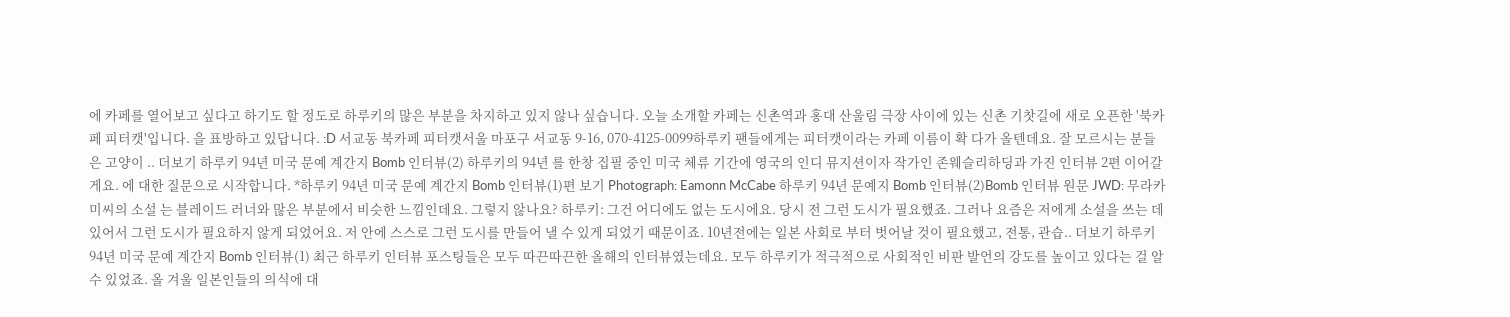에 카페를 열어보고 싶다고 하기도 할 정도로 하루키의 많은 부분을 차지하고 있지 않나 싶습니다. 오늘 소개할 카페는 신촌역과 홍대 산울림 극장 사이에 있는 신촌 기찻길에 새로 오픈한 '북카페 피터캣'입니다. 을 표방하고 있답니다. :D 서교동 북카페 피터캣서울 마포구 서교동 9-16, 070-4125-0099하루키 팬들에게는 피터캣이라는 카페 이름이 확 다가 올텐데요. 잘 모르시는 분들은 고양이 .. 더보기 하루키 94년 미국 문예 계간지 Bomb 인터뷰(2) 하루키의 94년 를 한창 집필 중인 미국 체류 기간에 영국의 인디 뮤지션이자 작가인 존웨슬리하딩과 가진 인터뷰 2편 이어갈게요. 에 대한 질문으로 시작합니다. *하루키 94년 미국 문예 계간지 Bomb 인터뷰(1)편 보기 Photograph: Eamonn McCabe 하루키 94년 문예지 Bomb 인터뷰(2)Bomb 인터뷰 원문 JWD: 무라카미씨의 소설 는 블레이드 러너와 많은 부분에서 비슷한 느낌인데요. 그렇지 않나요? 하루키: 그건 어디에도 없는 도시에요. 당시 전 그런 도시가 필요했죠. 그러나 요즘은 저에게 소설을 쓰는 데 있어서 그런 도시가 필요하지 않게 되었어요. 저 안에 스스로 그런 도시를 만들어 낼 수 있게 되었기 때문이죠. 10년전에는 일본 사회로 부터 벗어날 것이 필요했고, 전통, 관습.. 더보기 하루키 94년 미국 문예 계간지 Bomb 인터뷰(1) 최근 하루키 인터뷰 포스팅들은 모두 따끈따끈한 올해의 인터뷰였는데요. 모두 하루키가 적극적으로 사회적인 비판 발언의 강도를 높이고 있다는 걸 알 수 있었죠. 올 겨울 일본인들의 의식에 대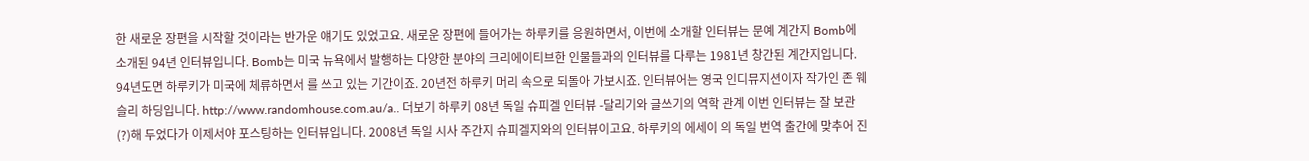한 새로운 장편을 시작할 것이라는 반가운 얘기도 있었고요. 새로운 장편에 들어가는 하루키를 응원하면서, 이번에 소개할 인터뷰는 문예 계간지 Bomb에 소개된 94년 인터뷰입니다. Bomb는 미국 뉴욕에서 발행하는 다양한 분야의 크리에이티브한 인물들과의 인터뷰를 다루는 1981년 창간된 계간지입니다. 94년도면 하루키가 미국에 체류하면서 를 쓰고 있는 기간이죠. 20년전 하루키 머리 속으로 되돌아 가보시죠. 인터뷰어는 영국 인디뮤지션이자 작가인 존 웨슬리 하딩입니다. http://www.randomhouse.com.au/a.. 더보기 하루키 08년 독일 슈피겔 인터뷰 -달리기와 글쓰기의 역학 관계 이번 인터뷰는 잘 보관(?)해 두었다가 이제서야 포스팅하는 인터뷰입니다. 2008년 독일 시사 주간지 슈피겔지와의 인터뷰이고요. 하루키의 에세이 의 독일 번역 출간에 맞추어 진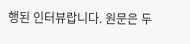행된 인터뷰랍니다. 원문은 두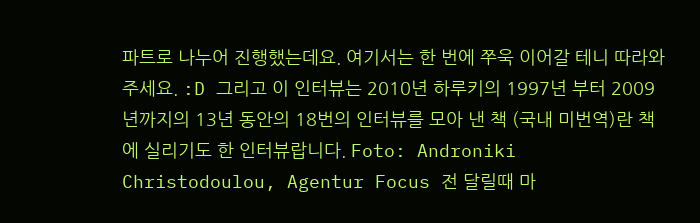파트로 나누어 진행했는데요. 여기서는 한 번에 쭈욱 이어갈 테니 따라와 주세요. :D 그리고 이 인터뷰는 2010년 하루키의 1997년 부터 2009년까지의 13년 동안의 18번의 인터뷰를 모아 낸 책 (국내 미번역)란 책에 실리기도 한 인터뷰랍니다. Foto: Androniki Christodoulou, Agentur Focus 전 달릴때 마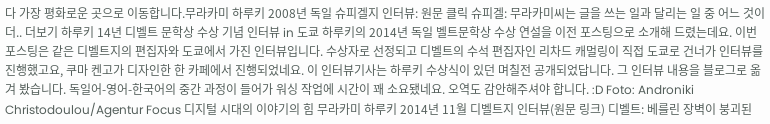다 가장 평화로운 곳으로 이동합니다.무라카미 하루키 2008년 독일 슈피겔지 인터뷰: 원문 클릭 슈피겔: 무라카미씨는 글을 쓰는 일과 달리는 일 중 어느 것이 더.. 더보기 하루키 14년 디벨트 문학상 수상 기념 인터뷰 in 도쿄 하루키의 2014년 독일 벨트문학상 수상 연설을 이전 포스팅으로 소개해 드렸는데요. 이번 포스팅은 같은 디벨트지의 편집자와 도쿄에서 가진 인터뷰입니다. 수상자로 선정되고 디벨트의 수석 편집자인 리차드 캐멀링이 직접 도쿄로 건너가 인터뷰를 진행했고요, 쿠마 켄고가 디자인한 한 카페에서 진행되었네요. 이 인터뷰기사는 하루키 수상식이 있던 며칠전 공개되었답니다. 그 인터뷰 내용을 블로그로 옮겨 봤습니다. 독일어-영어-한국어의 중간 과정이 들어가 워싱 작업에 시간이 꽤 소요됐네요. 오역도 감안해주셔야 합니다. :D Foto: Androniki Christodoulou/Agentur Focus 디지털 시대의 이야기의 힘 무라카미 하루키 2014년 11월 디벨트지 인터뷰(원문 링크) 디벨트: 베를린 장벽이 붕괴된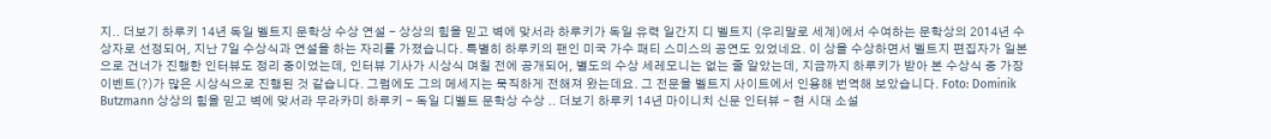지.. 더보기 하루키 14년 독일 벨트지 문학상 수상 연설 - 상상의 힘을 믿고 벽에 맞서라 하루키가 독일 유력 일간지 디 벨트지 (우리말로 세계)에서 수여하는 문학상의 2014년 수상자로 선정되어, 지난 7일 수상식과 연설을 하는 자리를 가졌습니다. 특별히 하루키의 팬인 미국 가수 패티 스미스의 공연도 있었네요. 이 상을 수상하면서 벨트지 편집자가 일본으로 건너가 진행한 인터뷰도 정리 중이었는데, 인터뷰 기사가 시상식 며칠 전에 공개되어, 별도의 수상 세레모니는 없는 줄 알았는데, 지금까지 하루키가 받아 본 수상식 중 가장 이벤트(?)가 많은 시상식으로 진행된 것 같습니다. 그럼에도 그의 메세지는 묵직하게 전해져 왔는데요. 그 전문을 벨트지 사이트에서 인용해 번역해 보았습니다. Foto: Dominik Butzmann 상상의 힘을 믿고 벽에 맞서라 무라카미 하루키 - 독일 디벨트 문학상 수상 .. 더보기 하루키 14년 마이니치 신문 인터뷰 - 현 시대 소설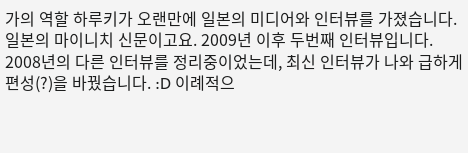가의 역할 하루키가 오랜만에 일본의 미디어와 인터뷰를 가졌습니다. 일본의 마이니치 신문이고요. 2009년 이후 두번째 인터뷰입니다. 2008년의 다른 인터뷰를 정리중이었는데, 최신 인터뷰가 나와 급하게 편성(?)을 바꿨습니다. :D 이례적으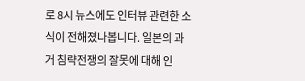로 8시 뉴스에도 인터뷰 관련한 소식이 전해졌나봅니다. 일본의 과거 침략전쟁의 잘못에 대해 인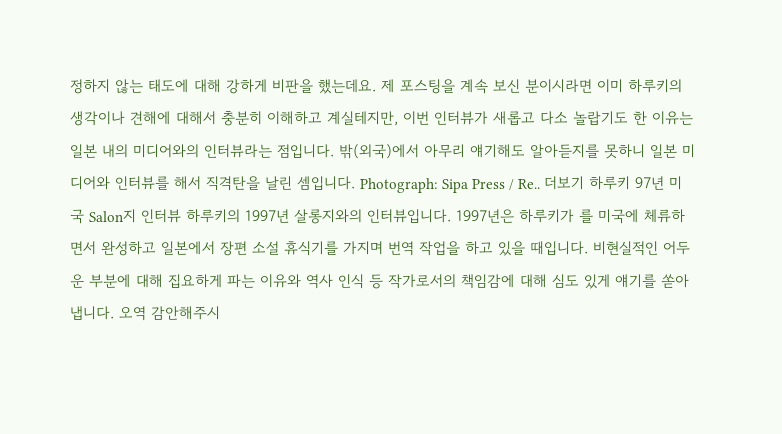정하지 않는 태도에 대해 강하게 비판을 했는데요. 제 포스팅을 계속 보신 분이시라면 이미 하루키의 생각이나 견해에 대해서 충분히 이해하고 계실테지만, 이번 인터뷰가 새롭고 다소 놀랍기도 한 이유는 일본 내의 미디어와의 인터뷰라는 점입니다. 밖(외국)에서 아무리 얘기해도 알아듣지를 못하니 일본 미디어와 인터뷰를 해서 직격탄을 날린 셈입니다. Photograph: Sipa Press / Re.. 더보기 하루키 97년 미국 Salon지 인터뷰 하루키의 1997년 살롱지와의 인터뷰입니다. 1997년은 하루키가 를 미국에 체류하면서 완성하고 일본에서 장편 소설 휴식기를 가지며 번역 작업을 하고 있을 때입니다. 비현실적인 어두운 부분에 대해 집요하게 파는 이유와 역사 인식 등 작가로서의 책임감에 대해 심도 있게 얘기를 쏟아 냅니다. 오역 감안해주시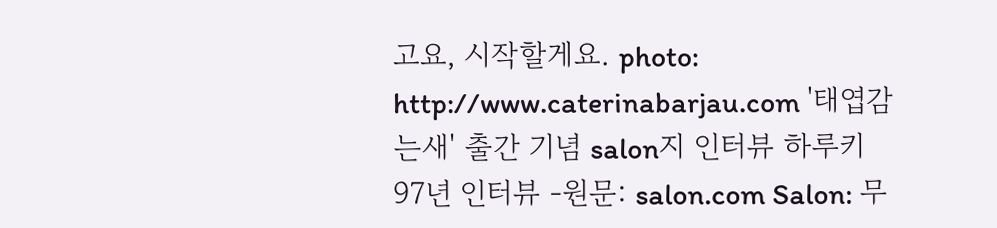고요, 시작할게요. photo: http://www.caterinabarjau.com '태엽감는새' 출간 기념 salon지 인터뷰 하루키 97년 인터뷰 -원문: salon.com Salon: 무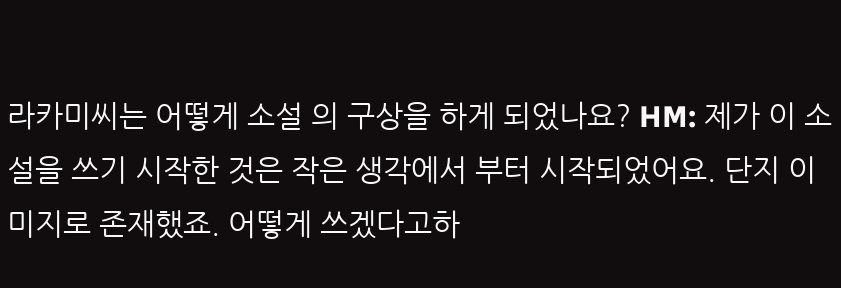라카미씨는 어떻게 소설 의 구상을 하게 되었나요? HM: 제가 이 소설을 쓰기 시작한 것은 작은 생각에서 부터 시작되었어요. 단지 이미지로 존재했죠. 어떻게 쓰겠다고하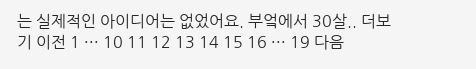는 실제적인 아이디어는 없었어요. 부엌에서 30살.. 더보기 이전 1 ··· 10 11 12 13 14 15 16 ··· 19 다음